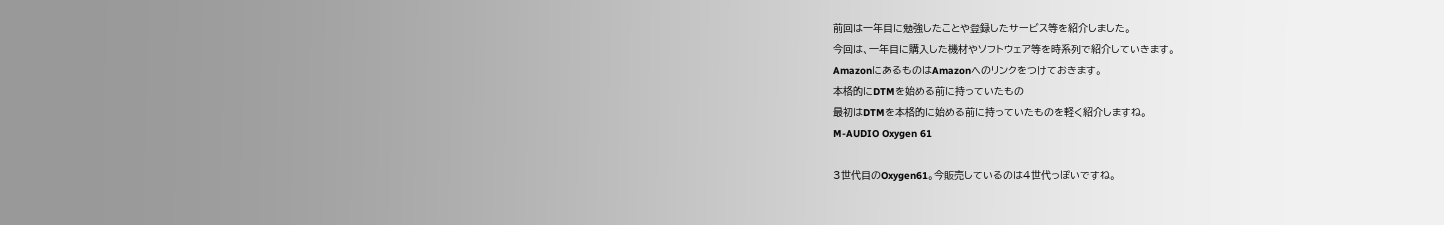前回は一年目に勉強したことや登録したサービス等を紹介しました。
今回は、一年目に購入した機材やソフトウェア等を時系列で紹介していきます。
AmazonにあるものはAmazonへのリンクをつけておきます。
本格的にDTMを始める前に持っていたもの
最初はDTMを本格的に始める前に持っていたものを軽く紹介しますね。
M-AUDIO Oxygen 61

3世代目のOxygen61。今販売しているのは4世代っぽいですね。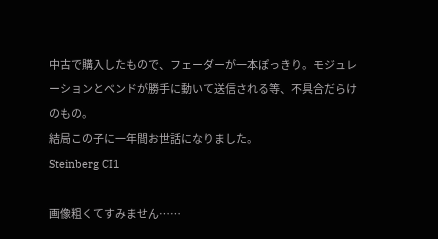中古で購入したもので、フェーダーが一本ぽっきり。モジュレーションとベンドが勝手に動いて送信される等、不具合だらけのもの。
結局この子に一年間お世話になりました。
Steinberg CI1

画像粗くてすみません……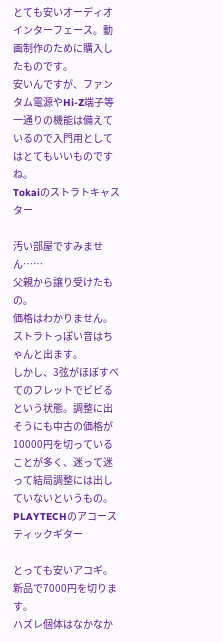とても安いオーディオインターフェース。動画制作のために購入したものです。
安いんですが、ファンタム電源やHi-Z端子等一通りの機能は備えているので入門用としてはとてもいいものですね。
Tokaiのストラトキャスター

汚い部屋ですみません……
父親から譲り受けたもの。
価格はわかりません。ストラトっぽい音はちゃんと出ます。
しかし、3弦がほぼすべてのフレットでビビるという状態。調整に出そうにも中古の価格が10000円を切っていることが多く、迷って迷って結局調整には出していないというもの。
PLAYTECHのアコースティックギター

とっても安いアコギ。新品で7000円を切ります。
ハズレ個体はなかなか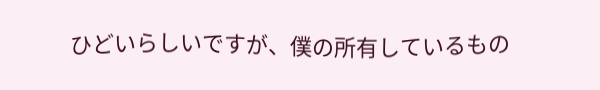ひどいらしいですが、僕の所有しているもの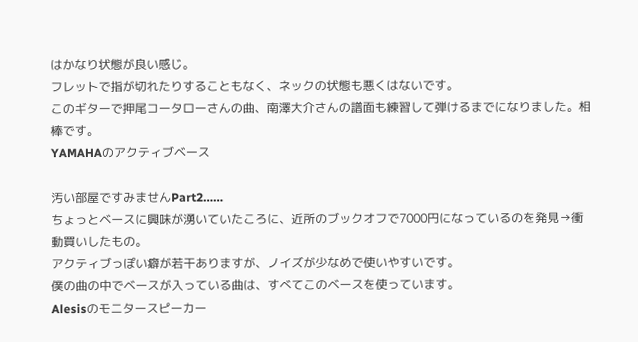はかなり状態が良い感じ。
フレットで指が切れたりすることもなく、ネックの状態も悪くはないです。
このギターで押尾コータローさんの曲、南澤大介さんの譜面も練習して弾けるまでになりました。相棒です。
YAMAHAのアクティブベース

汚い部屋ですみませんPart2……
ちょっとベースに興味が湧いていたころに、近所のブックオフで7000円になっているのを発見→衝動買いしたもの。
アクティブっぽい癖が若干ありますが、ノイズが少なめで使いやすいです。
僕の曲の中でベースが入っている曲は、すべてこのベースを使っています。
Alesisのモニタースピーカー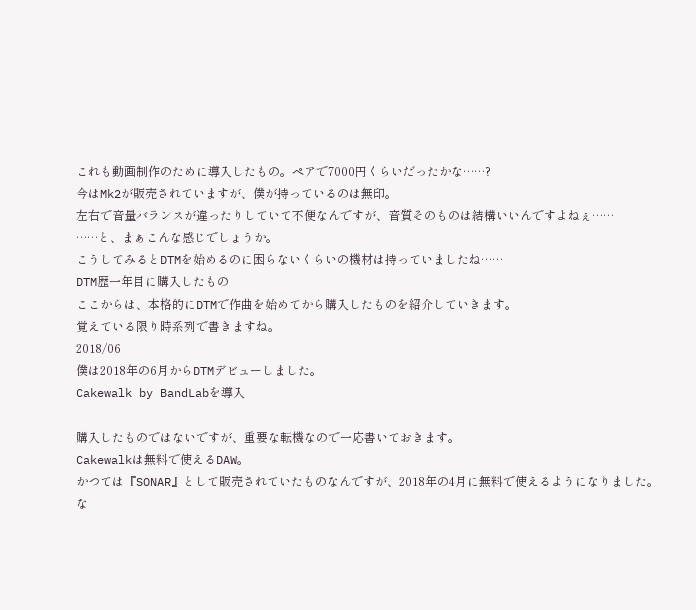これも動画制作のために導入したもの。ペアで7000円くらいだったかな……?
今はMk2が販売されていますが、僕が持っているのは無印。
左右で音量バランスが違ったりしていて不便なんですが、音質そのものは結構いいんですよねぇ……
……と、まぁこんな感じでしょうか。
こうしてみるとDTMを始めるのに困らないくらいの機材は持っていましたね……
DTM歴一年目に購入したもの
ここからは、本格的にDTMで作曲を始めてから購入したものを紹介していきます。
覚えている限り時系列で書きますね。
2018/06
僕は2018年の6月からDTMデビューしました。
Cakewalk by BandLabを導入

購入したものではないですが、重要な転機なので一応書いておきます。
Cakewalkは無料で使えるDAW。
かつては『SONAR』として販売されていたものなんですが、2018年の4月に無料で使えるようになりました。
な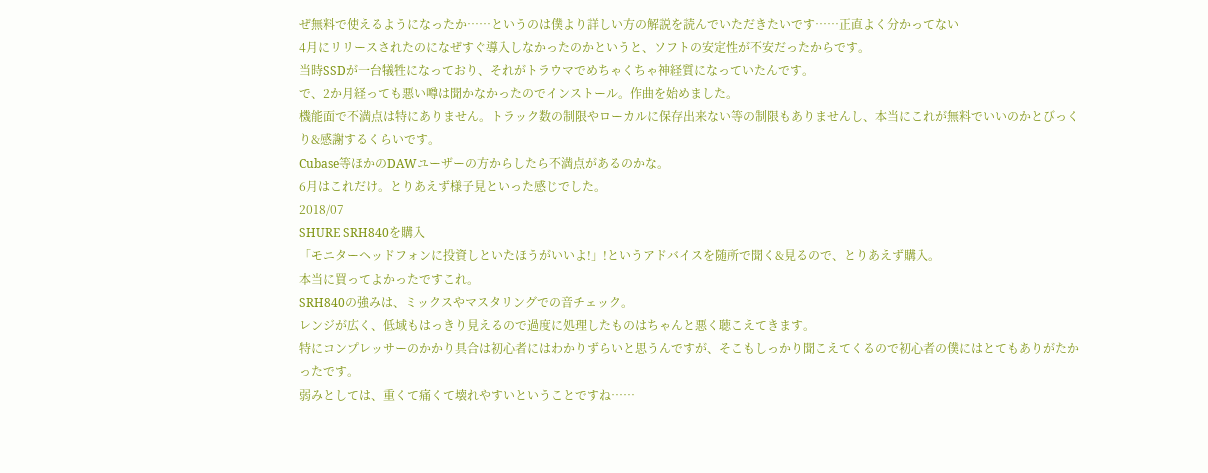ぜ無料で使えるようになったか……というのは僕より詳しい方の解説を読んでいただきたいです……正直よく分かってない
4月にリリースされたのになぜすぐ導入しなかったのかというと、ソフトの安定性が不安だったからです。
当時SSDが一台犠牲になっており、それがトラウマでめちゃくちゃ神経質になっていたんです。
で、2か月経っても悪い噂は聞かなかったのでインストール。作曲を始めました。
機能面で不満点は特にありません。トラック数の制限やローカルに保存出来ない等の制限もありませんし、本当にこれが無料でいいのかとびっくり&感謝するくらいです。
Cubase等ほかのDAWユーザーの方からしたら不満点があるのかな。
6月はこれだけ。とりあえず様子見といった感じでした。
2018/07
SHURE SRH840を購入
「モニターヘッドフォンに投資しといたほうがいいよ!」!というアドバイスを随所で聞く&見るので、とりあえず購入。
本当に買ってよかったですこれ。
SRH840の強みは、ミックスやマスタリングでの音チェック。
レンジが広く、低域もはっきり見えるので過度に処理したものはちゃんと悪く聴こえてきます。
特にコンプレッサーのかかり具合は初心者にはわかりずらいと思うんですが、そこもしっかり聞こえてくるので初心者の僕にはとてもありがたかったです。
弱みとしては、重くて痛くて壊れやすいということですね……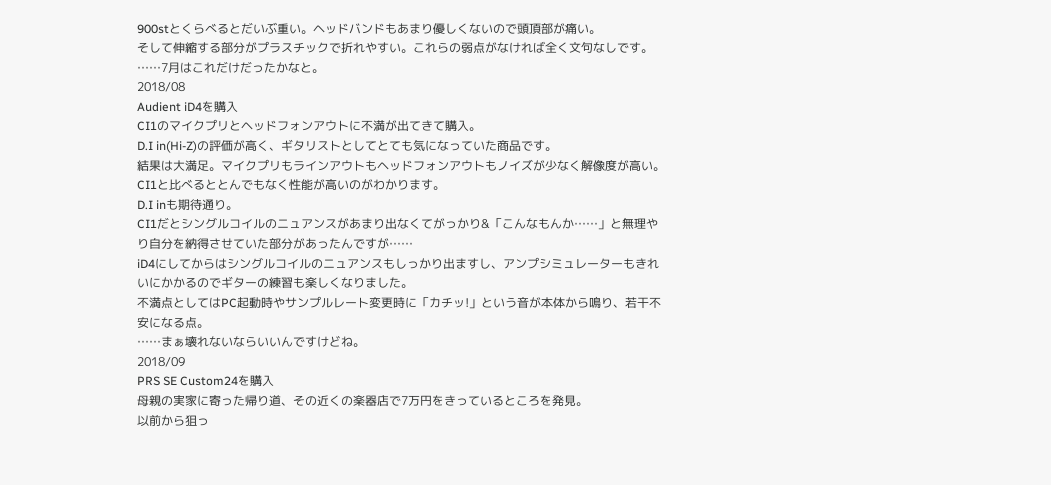900stとくらべるとだいぶ重い。ヘッドバンドもあまり優しくないので頭頂部が痛い。
そして伸縮する部分がプラスチックで折れやすい。これらの弱点がなければ全く文句なしです。
……7月はこれだけだったかなと。
2018/08
Audient iD4を購入
CI1のマイクプリとヘッドフォンアウトに不満が出てきて購入。
D.I in(Hi-Z)の評価が高く、ギタリストとしてとても気になっていた商品です。
結果は大満足。マイクプリもラインアウトもヘッドフォンアウトもノイズが少なく解像度が高い。
CI1と比べるととんでもなく性能が高いのがわかります。
D.I inも期待通り。
CI1だとシングルコイルのニュアンスがあまり出なくてがっかり&「こんなもんか……」と無理やり自分を納得させていた部分があったんですが……
iD4にしてからはシングルコイルのニュアンスもしっかり出ますし、アンプシミュレーターもきれいにかかるのでギターの練習も楽しくなりました。
不満点としてはPC起動時やサンプルレート変更時に「カチッ!」という音が本体から鳴り、若干不安になる点。
……まぁ壊れないならいいんですけどね。
2018/09
PRS SE Custom24を購入
母親の実家に寄った帰り道、その近くの楽器店で7万円をきっているところを発見。
以前から狙っ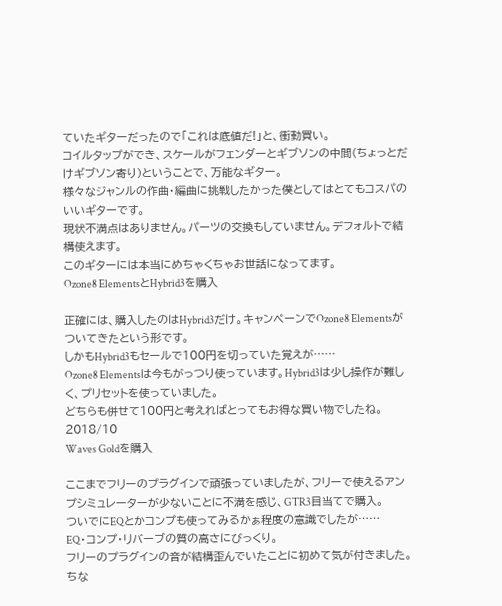ていたギターだったので「これは底値だ!」と、衝動買い。
コイルタップができ、スケールがフェンダーとギブソンの中間(ちょっとだけギブソン寄り)ということで、万能なギター。
様々なジャンルの作曲・編曲に挑戦したかった僕としてはとてもコスパのいいギターです。
現状不満点はありません。パーツの交換もしていません。デフォルトで結構使えます。
このギターには本当にめちゃくちゃお世話になってます。
Ozone8 ElementsとHybrid3を購入

正確には、購入したのはHybrid3だけ。キャンペーンでOzone8 Elementsがついてきたという形です。
しかもHybrid3もセールで100円を切っていた覚えが……
Ozone8 Elementsは今もがっつり使っています。Hybrid3は少し操作が難しく、プリセットを使っていました。
どちらも併せて100円と考えればとってもお得な買い物でしたね。
2018/10
Waves Goldを購入

ここまでフリーのプラグインで頑張っていましたが、フリーで使えるアンプシミュレーターが少ないことに不満を感じ、GTR3目当てで購入。
ついでにEQとかコンプも使ってみるかぁ程度の意識でしたが……
EQ・コンプ・リバーブの質の高さにびっくり。
フリーのプラグインの音が結構歪んでいたことに初めて気が付きました。
ちな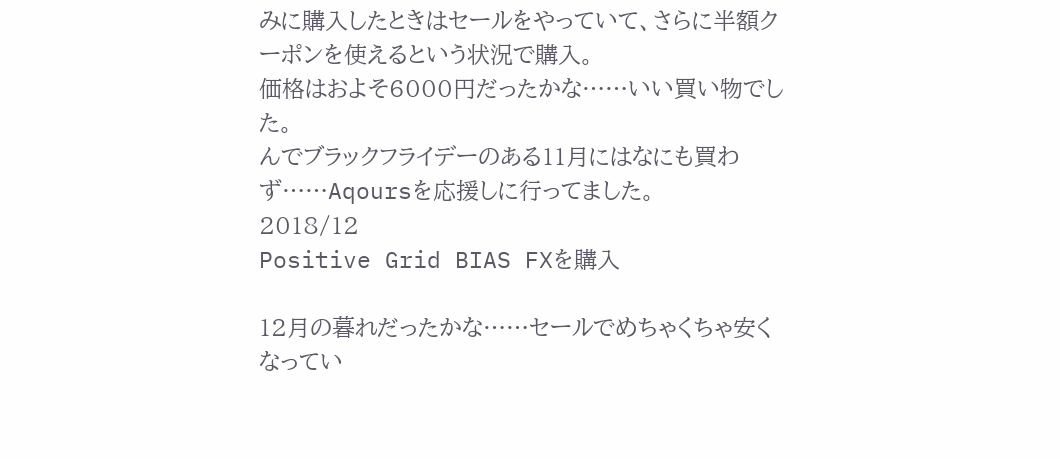みに購入したときはセールをやっていて、さらに半額クーポンを使えるという状況で購入。
価格はおよそ6000円だったかな……いい買い物でした。
んでブラックフライデーのある11月にはなにも買わず……Aqoursを応援しに行ってました。
2018/12
Positive Grid BIAS FXを購入

12月の暮れだったかな……セールでめちゃくちゃ安くなってい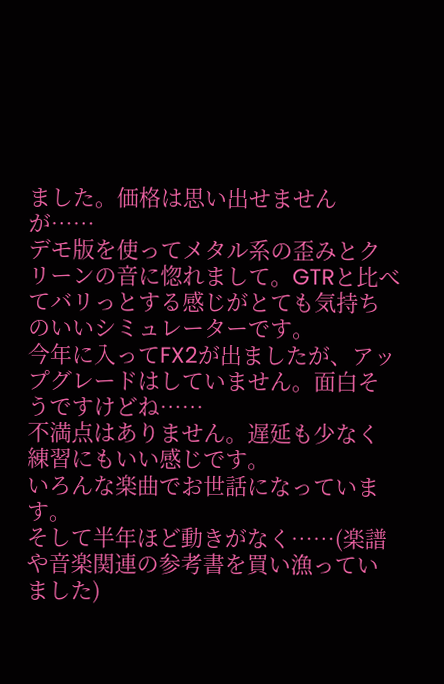ました。価格は思い出せませんが……
デモ版を使ってメタル系の歪みとクリーンの音に惚れまして。GTRと比べてバリっとする感じがとても気持ちのいいシミュレーターです。
今年に入ってFX2が出ましたが、アップグレードはしていません。面白そうですけどね……
不満点はありません。遅延も少なく練習にもいい感じです。
いろんな楽曲でお世話になっています。
そして半年ほど動きがなく……(楽譜や音楽関連の参考書を買い漁っていました)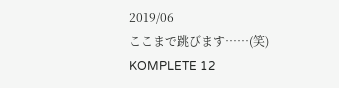2019/06
ここまで跳びます……(笑)
KOMPLETE 12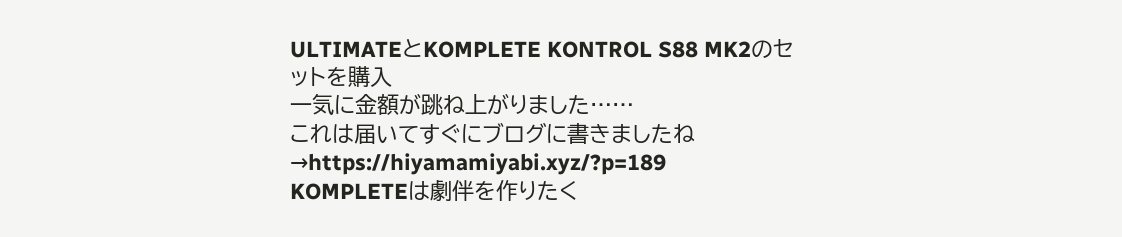ULTIMATEとKOMPLETE KONTROL S88 MK2のセットを購入
一気に金額が跳ね上がりました……
これは届いてすぐにブログに書きましたね→https://hiyamamiyabi.xyz/?p=189
KOMPLETEは劇伴を作りたく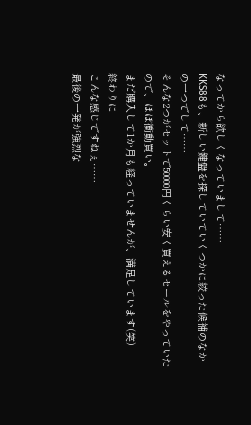なってから欲しくなっていまして……
KKS88も、新しい鍵盤を探していていくつかに絞った候補のなかの一つでして……
そんな2つがセットで50000円くらい安く買えるセールをやっていたので、ほぼ衝動買い。
まだ購入して1か月も経っていませんが、満足しています(笑)
終わりに
こんな感じですねぇ……
最後の一発が強烈な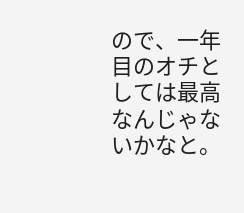ので、一年目のオチとしては最高なんじゃないかなと。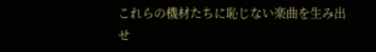これらの機材たちに恥じない楽曲を生み出せ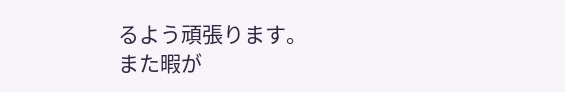るよう頑張ります。
また暇が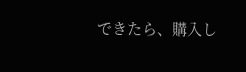できたら、購入し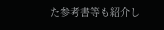た参考書等も紹介し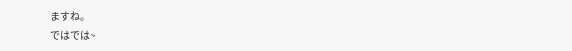ますね。
ではでは~